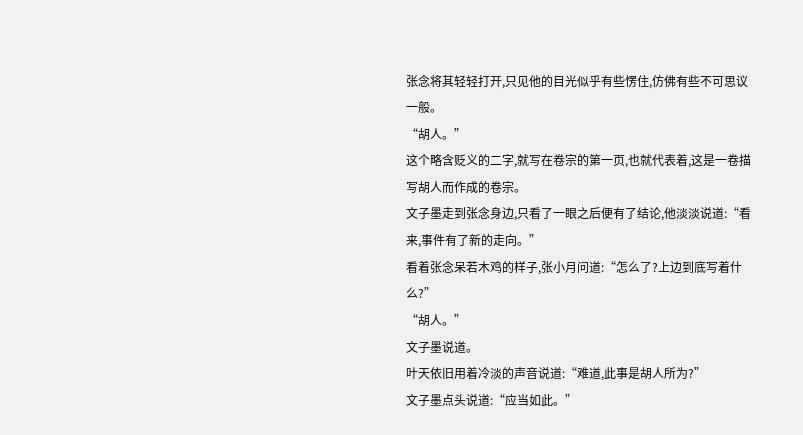张念将其轻轻打开,只见他的目光似乎有些愣住,仿佛有些不可思议一般。
“胡人。”
这个略含贬义的二字,就写在卷宗的第一页,也就代表着,这是一卷描写胡人而作成的卷宗。
文子墨走到张念身边,只看了一眼之后便有了结论,他淡淡说道:“看来,事件有了新的走向。”
看着张念呆若木鸡的样子,张小月问道:“怎么了?上边到底写着什么?”
“胡人。”
文子墨说道。
叶天依旧用着冷淡的声音说道:“难道,此事是胡人所为?”
文子墨点头说道:“应当如此。”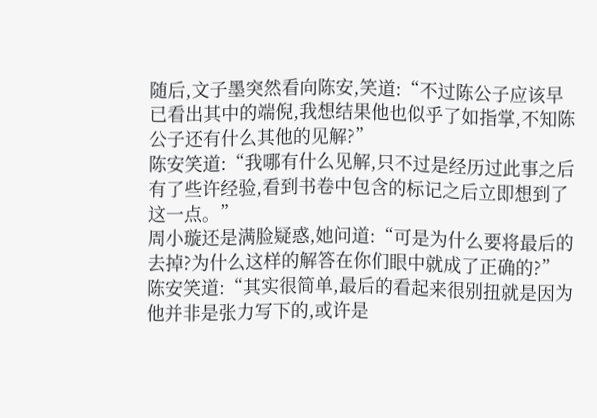随后,文子墨突然看向陈安,笑道:“不过陈公子应该早已看出其中的端倪,我想结果他也似乎了如指掌,不知陈公子还有什么其他的见解?”
陈安笑道:“我哪有什么见解,只不过是经历过此事之后有了些许经验,看到书卷中包含的标记之后立即想到了这一点。”
周小璇还是满脸疑惑,她问道:“可是为什么要将最后的去掉?为什么这样的解答在你们眼中就成了正确的?”
陈安笑道:“其实很简单,最后的看起来很别扭就是因为他并非是张力写下的,或许是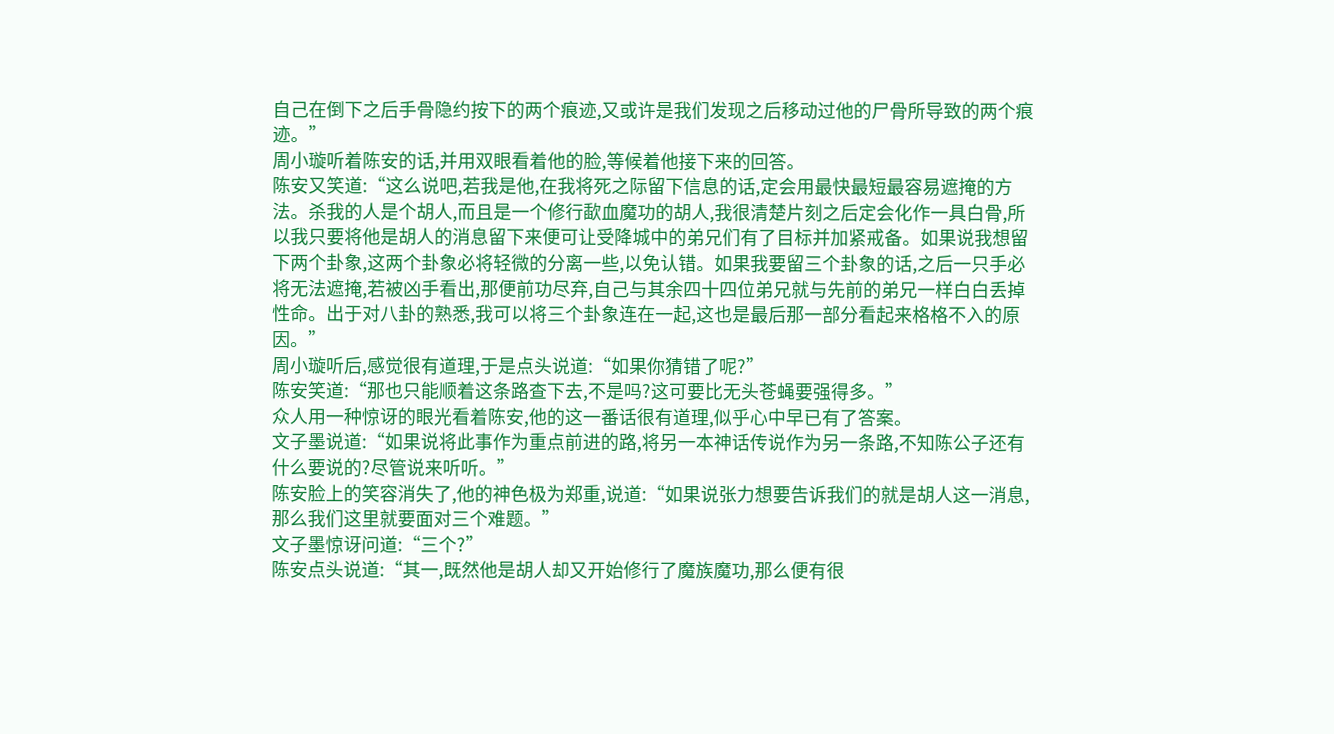自己在倒下之后手骨隐约按下的两个痕迹,又或许是我们发现之后移动过他的尸骨所导致的两个痕迹。”
周小璇听着陈安的话,并用双眼看着他的脸,等候着他接下来的回答。
陈安又笑道:“这么说吧,若我是他,在我将死之际留下信息的话,定会用最快最短最容易遮掩的方法。杀我的人是个胡人,而且是一个修行歃血魔功的胡人,我很清楚片刻之后定会化作一具白骨,所以我只要将他是胡人的消息留下来便可让受降城中的弟兄们有了目标并加紧戒备。如果说我想留下两个卦象,这两个卦象必将轻微的分离一些,以免认错。如果我要留三个卦象的话,之后一只手必将无法遮掩,若被凶手看出,那便前功尽弃,自己与其余四十四位弟兄就与先前的弟兄一样白白丢掉性命。出于对八卦的熟悉,我可以将三个卦象连在一起,这也是最后那一部分看起来格格不入的原因。”
周小璇听后,感觉很有道理,于是点头说道:“如果你猜错了呢?”
陈安笑道:“那也只能顺着这条路查下去,不是吗?这可要比无头苍蝇要强得多。”
众人用一种惊讶的眼光看着陈安,他的这一番话很有道理,似乎心中早已有了答案。
文子墨说道:“如果说将此事作为重点前进的路,将另一本神话传说作为另一条路,不知陈公子还有什么要说的?尽管说来听听。”
陈安脸上的笑容消失了,他的神色极为郑重,说道:“如果说张力想要告诉我们的就是胡人这一消息,那么我们这里就要面对三个难题。”
文子墨惊讶问道:“三个?”
陈安点头说道:“其一,既然他是胡人却又开始修行了魔族魔功,那么便有很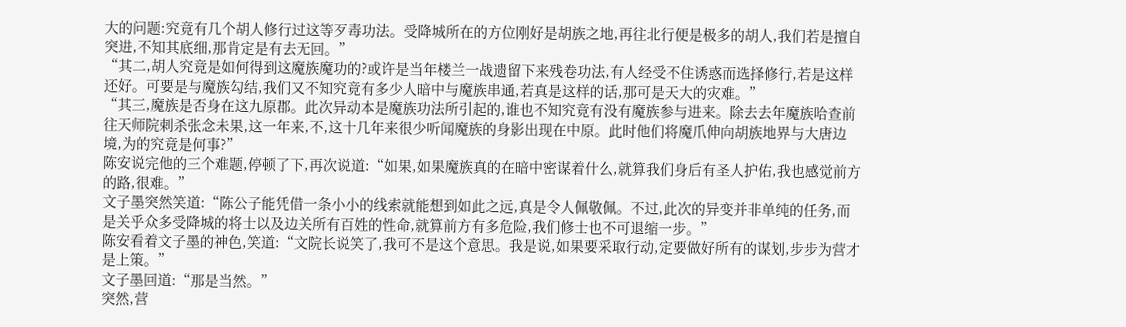大的问题:究竟有几个胡人修行过这等歹毒功法。受降城所在的方位刚好是胡族之地,再往北行便是极多的胡人,我们若是擅自突进,不知其底细,那肯定是有去无回。”
“其二,胡人究竟是如何得到这魔族魔功的?或许是当年楼兰一战遗留下来残卷功法,有人经受不住诱惑而选择修行,若是这样还好。可要是与魔族勾结,我们又不知究竟有多少人暗中与魔族串通,若真是这样的话,那可是天大的灾难。”
“其三,魔族是否身在这九原郡。此次异动本是魔族功法所引起的,谁也不知究竟有没有魔族参与进来。除去去年魔族哈查前往天师院刺杀张念未果,这一年来,不,这十几年来很少听闻魔族的身影出现在中原。此时他们将魔爪伸向胡族地界与大唐边境,为的究竟是何事?”
陈安说完他的三个难题,停顿了下,再次说道:“如果,如果魔族真的在暗中密谋着什么,就算我们身后有圣人护佑,我也感觉前方的路,很难。”
文子墨突然笑道:“陈公子能凭借一条小小的线索就能想到如此之远,真是令人佩敬佩。不过,此次的异变并非单纯的任务,而是关乎众多受降城的将士以及边关所有百姓的性命,就算前方有多危险,我们修士也不可退缩一步。”
陈安看着文子墨的神色,笑道:“文院长说笑了,我可不是这个意思。我是说,如果要采取行动,定要做好所有的谋划,步步为营才是上策。”
文子墨回道:“那是当然。”
突然,营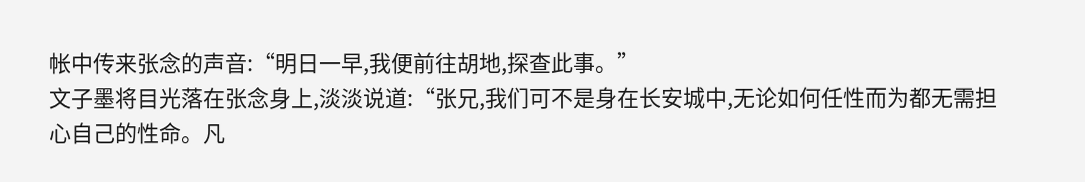帐中传来张念的声音:“明日一早,我便前往胡地,探查此事。”
文子墨将目光落在张念身上,淡淡说道:“张兄,我们可不是身在长安城中,无论如何任性而为都无需担心自己的性命。凡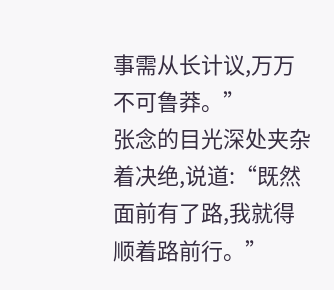事需从长计议,万万不可鲁莽。”
张念的目光深处夹杂着决绝,说道:“既然面前有了路,我就得顺着路前行。”